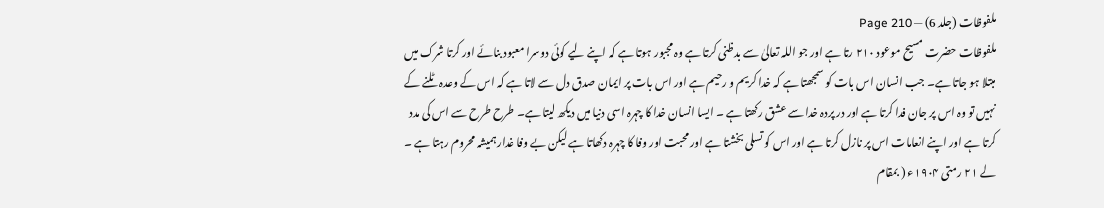ملفوظات (جلد 6) — Page 210
ملفوظات حضرت مسیح موعود ۲۱۰ رتا ہے اور جو اللہ تعالیٰ سے بدظنی کرتا ہے وہ مجبور ہوتا ہے کہ اپنے لیے کوئی دوسرا معبود بنائے اور کرتا شرک میں مبتلا ہو جاتا ہے۔ جب انسان اس بات کو سمجھتا ہے کہ خدا کریم و رحیم ہے اور اس بات پر ایمان صدق دل سے لاتا ہے کہ اس کے وعدہ ٹلنے کے نہیں تو وہ اس پر جان فدا کرتا ہے اور در پردہ خدا سے عشق رکھتا ہے ۔ ایسا انسان خدا کا چہرہ اسی دنیا میں دیکھ لیتا ہے۔ طرح طرح سے اس کی مدد کرتا ہے اور اپنے انعامات اس پر نازل کرتا ہے اور اس کو تسلی بخشتا ہے اور محبت اور وفا کا چہرہ دکھاتا ہے لیکن بے وفا غدار ہمیشہ محروم رہتا ہے ۔ لے ۲۱ رمتی ۱۹۰۴ء ( بمقام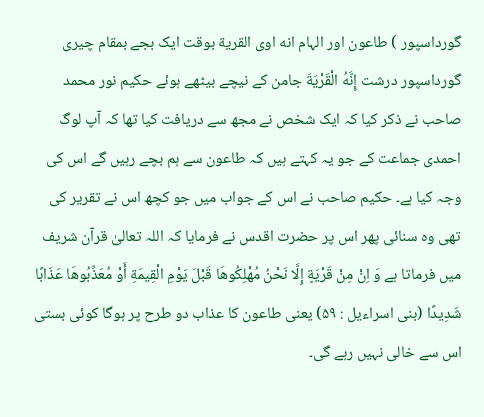گورداسپور ) طاعون اور الہام انه اوى القرية بوقت ایک بجے بمقام چیری گورداسپور درشت إِنَّهُ الْقَرْيَةَ جامن کے نیچے بیٹھے ہوئے حکیم نور محمد صاحب نے ذکر کیا کہ ایک شخص نے مجھ سے دریافت کیا تھا کہ آپ لوگ احمدی جماعت کے جو یہ کہتے ہیں کہ طاعون سے ہم بچے رہیں گے اس کی وجہ کیا ہے۔ حکیم صاحب نے اس کے جواب میں جو کچھ اس نے تقریر کی تھی وہ سنائی پھر اس پر حضرت اقدس نے فرمایا کہ اللہ تعالیٰ قرآن شریف میں فرماتا ہے وَ اِنْ مِنْ قَرْيَةٍ إِلَّا نَحْنُ مُهْلِكُوهَا قَبْلَ يَوْمِ الْقِيمَةِ أَوْ مُعَذِّبُوهَا عَذَابًا شَدِيدًا (بنی اسراءیل : ۵۹) یعنی طاعون کا عذاب دو طرح پر ہوگا کوئی بستی اس سے خالی نہیں رہے گی۔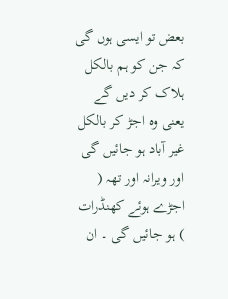بعض تو ایسی ہوں گی کہ جن کو ہم بالکل ہلاک کر دیں گے یعنی وہ اجڑ کر بالکل غیر آباد ہو جائیں گی اور ویرانہ اور تھہ ( اجڑے ہوئے کھنڈرات ) ہو جائیں گی ۔ ان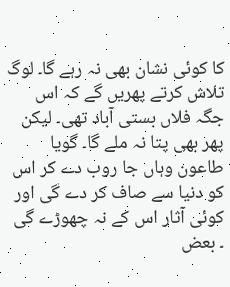کا کوئی نشان بھی نہ رہے گا۔ لوگ تلاش کرتے پھریں گے کہ اس جگہ فلاں بستی آباد تھی۔ لیکن پھر بھی پتا نہ ملے گا۔ گویا طاعون وہاں جا روب دے کر اس کو دنیا سے صاف کر دے گی اور کوئی آثار اس کے نہ چھوڑے گی ۔ بعض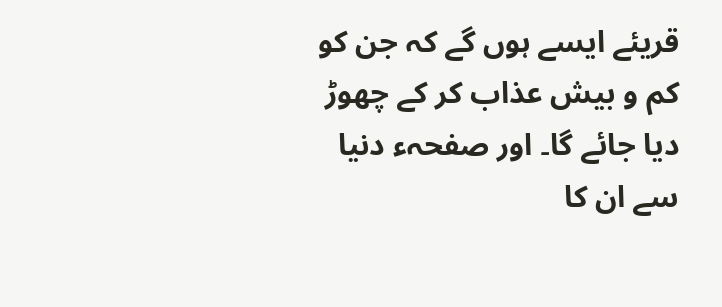قریئے ایسے ہوں گے کہ جن کو کم و بیش عذاب کر کے چھوڑ دیا جائے گا۔ اور صفحہء دنیا سے ان کا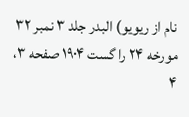نام از ریویو) البدر جلد ۳ نمبر ۳۲ مورخه ۲۴ را گست ۱۹۰۴ صفحه ۳، ۴